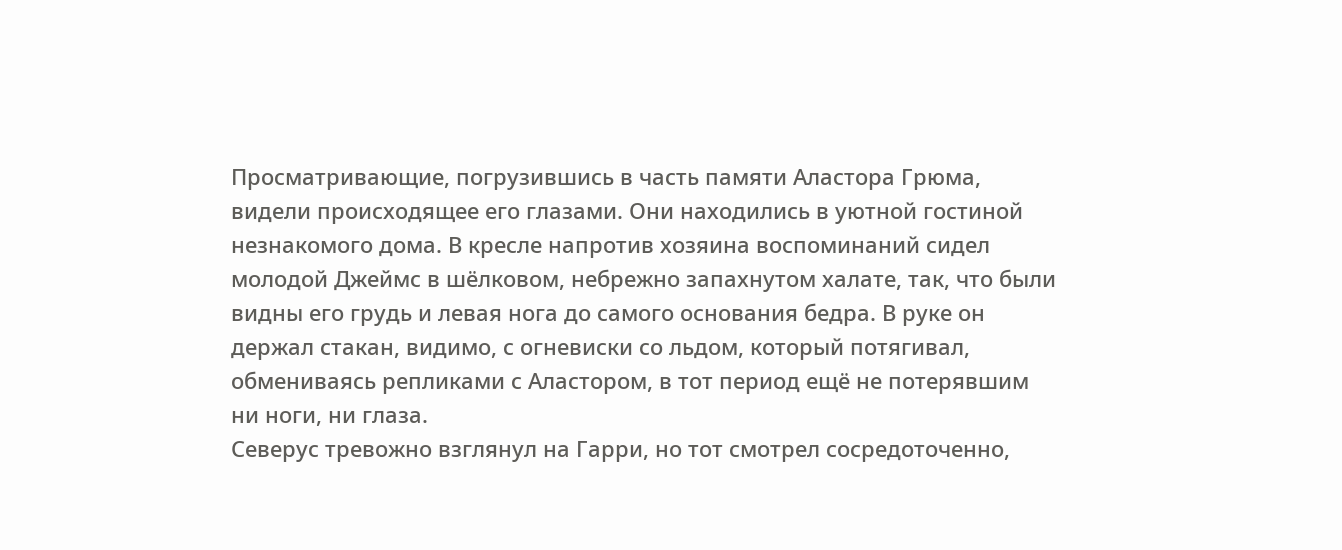Просматривающие, погрузившись в часть памяти Аластора Грюма, видели происходящее его глазами. Они находились в уютной гостиной незнакомого дома. В кресле напротив хозяина воспоминаний сидел молодой Джеймс в шёлковом, небрежно запахнутом халате, так, что были видны его грудь и левая нога до самого основания бедра. В руке он держал стакан, видимо, с огневиски со льдом, который потягивал, обмениваясь репликами с Аластором, в тот период ещё не потерявшим ни ноги, ни глаза.
Северус тревожно взглянул на Гарри, но тот смотрел сосредоточенно,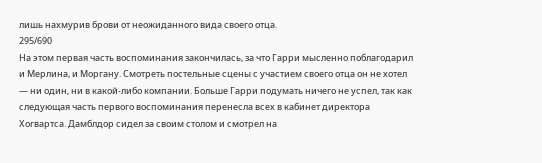лишь нахмурив брови от неожиданного вида своего отца.
295/690
На этом первая часть воспоминания закончилась, за что Гарри мысленно поблагодарил и Мерлина, и Моргану. Смотреть постельные сцены с участием своего отца он не хотел — ни один, ни в какой-либо компании. Больше Гарри подумать ничего не успел, так как следующая часть первого воспоминания перенесла всех в кабинет директора Хогвартса. Дамблдор сидел за своим столом и смотрел на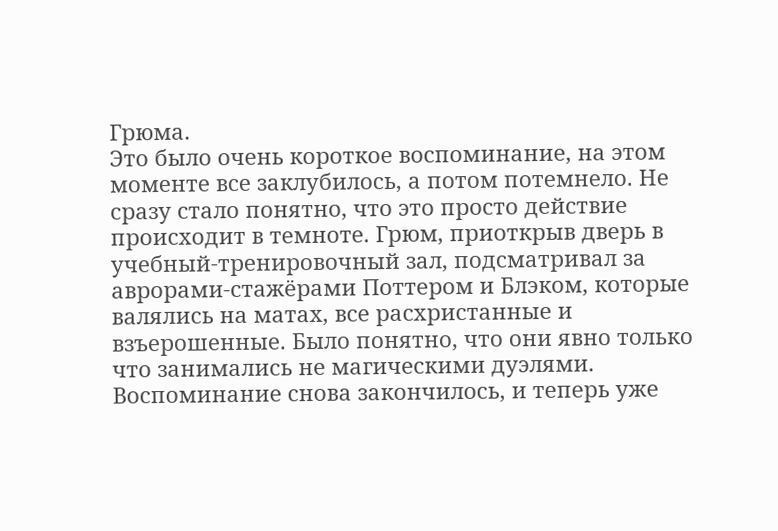Грюма.
Это было очень короткое воспоминание, на этом моменте все заклубилось, а потом потемнело. Не сразу стало понятно, что это просто действие происходит в темноте. Грюм, приоткрыв дверь в учебный-тренировочный зал, подсматривал за аврорами-стажёрами Поттером и Блэком, которые валялись на матах, все расхристанные и взъерошенные. Было понятно, что они явно только что занимались не магическими дуэлями.
Воспоминание снова закончилось, и теперь уже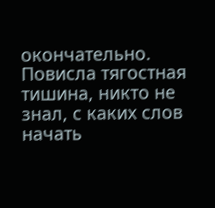окончательно.
Повисла тягостная тишина, никто не знал, с каких слов начать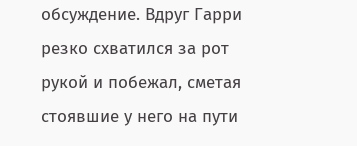обсуждение. Вдруг Гарри резко схватился за рот рукой и побежал, сметая стоявшие у него на пути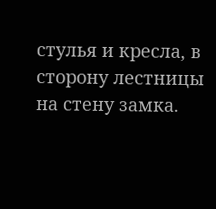стулья и кресла, в сторону лестницы на стену замка.